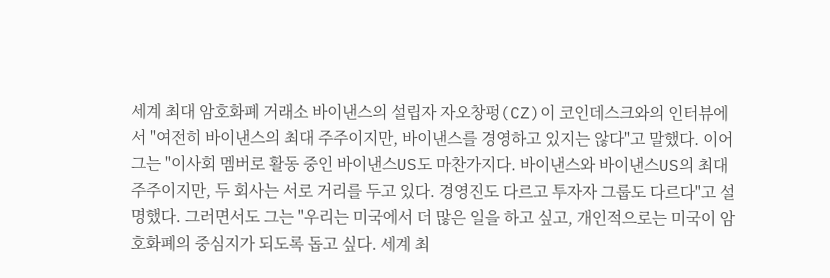세계 최대 암호화폐 거래소 바이낸스의 설립자 자오창펑(CZ)이 코인데스크와의 인터뷰에서 "여전히 바이낸스의 최대 주주이지만, 바이낸스를 경영하고 있지는 않다"고 말했다. 이어 그는 "이사회 멤버로 활동 중인 바이낸스US도 마찬가지다. 바이낸스와 바이낸스US의 최대 주주이지만, 두 회사는 서로 거리를 두고 있다. 경영진도 다르고 투자자 그룹도 다르다"고 설명했다. 그러면서도 그는 "우리는 미국에서 더 많은 일을 하고 싶고, 개인적으로는 미국이 암호화폐의 중심지가 되도록 돕고 싶다. 세계 최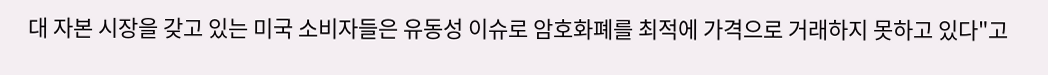대 자본 시장을 갖고 있는 미국 소비자들은 유동성 이슈로 암호화폐를 최적에 가격으로 거래하지 못하고 있다"고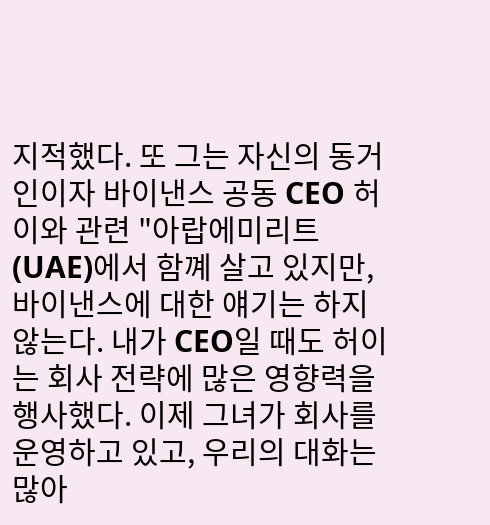지적했다. 또 그는 자신의 동거인이자 바이낸스 공동 CEO 허이와 관련 "아랍에미리트(UAE)에서 함꼐 살고 있지만, 바이낸스에 대한 얘기는 하지 않는다. 내가 CEO일 때도 허이는 회사 전략에 많은 영향력을 행사했다. 이제 그녀가 회사를 운영하고 있고, 우리의 대화는 많아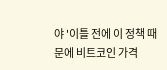야 '이틀 전에 이 정책 때문에 비트코인 가격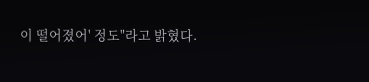이 떨어졌어' 정도"라고 밝혔다.